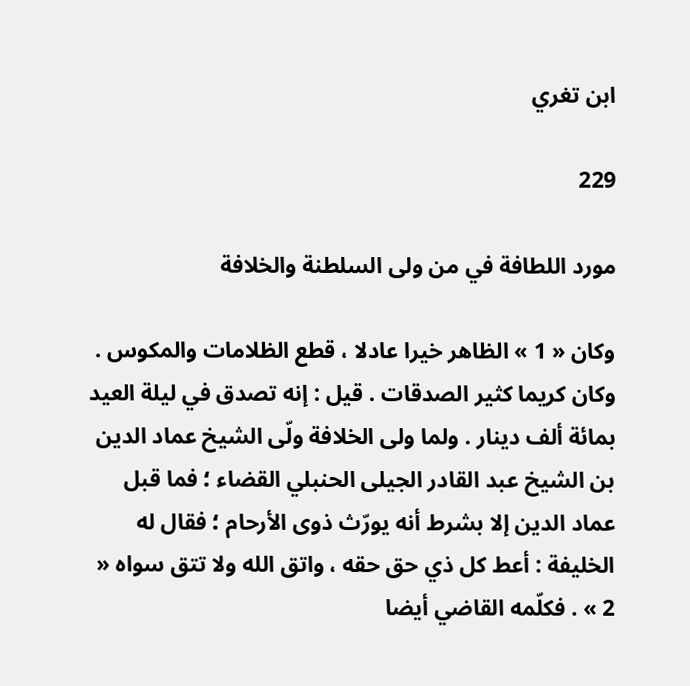ابن تغري

229

مورد اللطافة في من ولى السلطنة والخلافة

وكان « 1 » الظاهر خيرا عادلا ، قطع الظلامات والمكوس . وكان كريما كثير الصدقات . قيل : إنه تصدق في ليلة العيد بمائة ألف دينار . ولما ولى الخلافة ولّى الشيخ عماد الدين بن الشيخ عبد القادر الجيلى الحنبلي القضاء ؛ فما قبل عماد الدين إلا بشرط أنه يورّث ذوى الأرحام ؛ فقال له الخليفة : أعط كل ذي حق حقه ، واتق الله ولا تتق سواه « 2 » . فكلّمه القاضي أيضا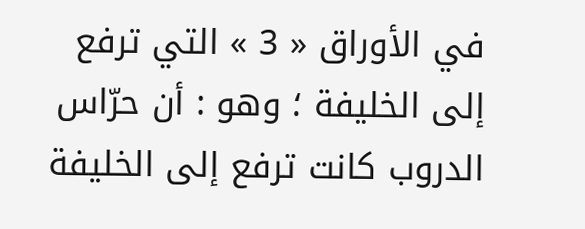في الأوراق « 3 » التي ترفع إلى الخليفة ؛ وهو : أن حرّاس الدروب كانت ترفع إلى الخليفة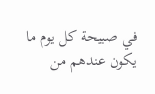في صبيحة كل يوم ما يكون عندهم من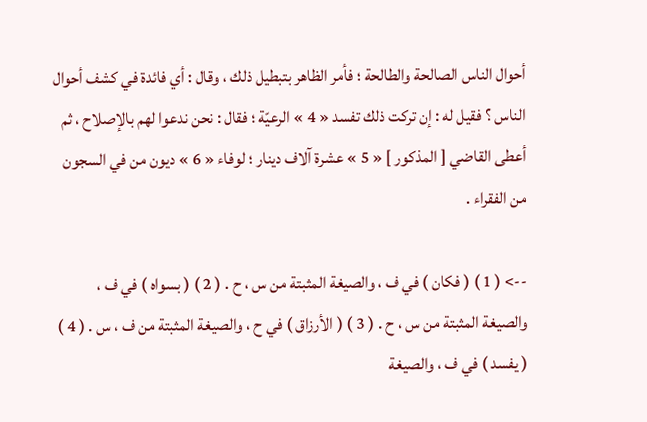أحوال الناس الصالحة والطالحة ؛ فأمر الظاهر بتبطيل ذلك ، وقال : أي فائدة في كشف أحوال الناس ؟ فقيل له : إن تركت ذلك تفسد « 4 » الرعيّة ؛ فقال : نحن ندعوا لهم بالإصلاح ، ثم أعطى القاضي [ المذكور ] « 5 » عشرة آلاف دينار ؛ لوفاء « 6 » ديون من في السجون من الفقراء .

--> ( 1 ) ( فكان ) في ف ، والصيغة المثبتة من س ، ح . ( 2 ) ( بسواه ) في ف ، والصيغة المثبتة من س ، ح . ( 3 ) ( الأرزاق ) في ح ، والصيغة المثبتة من ف ، س . ( 4 ) ( يفسد ) في ف ، والصيغة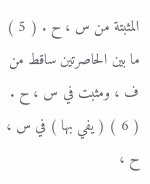المثبتة من س ، ح . ( 5 ) ما بين الحاصرتين ساقط من ف ، ومثبت في س ، ح . ( 6 ) ( يفي بها ) في س ، ح ،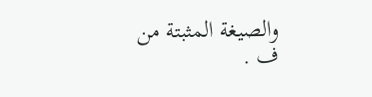والصيغة المثبتة من ف .